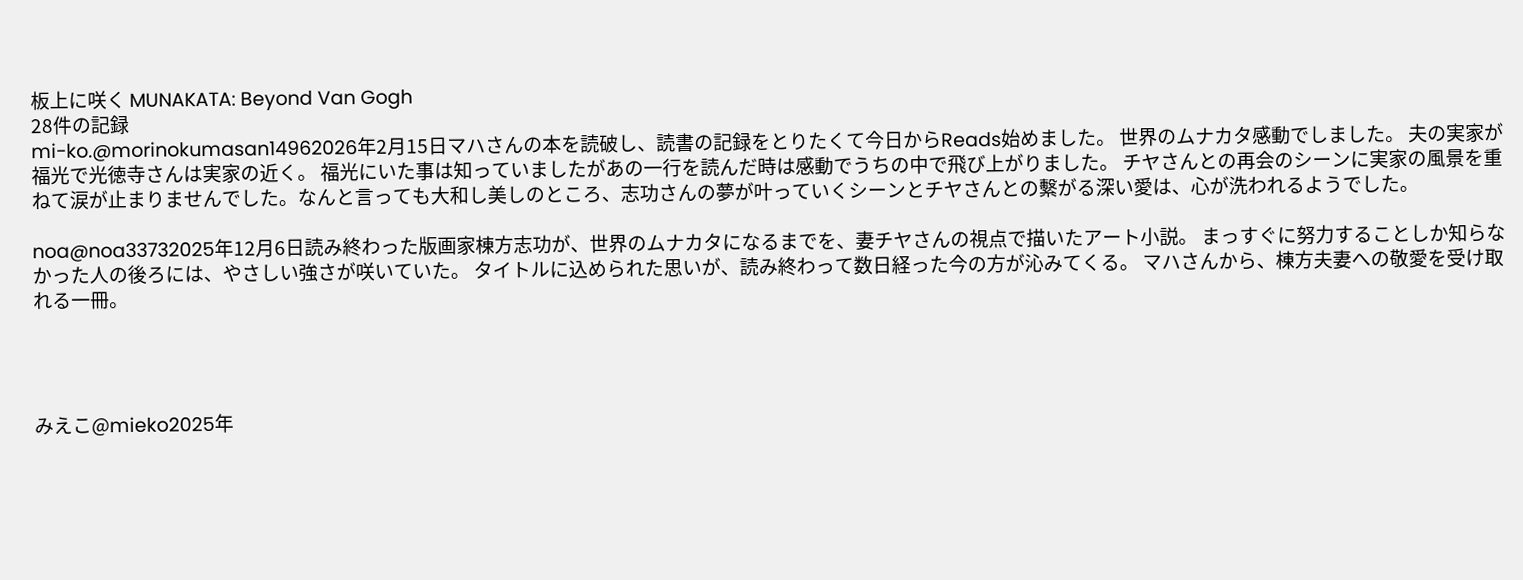板上に咲く MUNAKATA: Beyond Van Gogh
28件の記録
mi-ko.@morinokumasan14962026年2月15日マハさんの本を読破し、読書の記録をとりたくて今日からReads始めました。 世界のムナカタ感動でしました。 夫の実家が福光で光徳寺さんは実家の近く。 福光にいた事は知っていましたがあの一行を読んだ時は感動でうちの中で飛び上がりました。 チヤさんとの再会のシーンに実家の風景を重ねて涙が止まりませんでした。なんと言っても大和し美しのところ、志功さんの夢が叶っていくシーンとチヤさんとの繫がる深い愛は、心が洗われるようでした。

noa@noa33732025年12月6日読み終わった版画家棟方志功が、世界のムナカタになるまでを、妻チヤさんの視点で描いたアート小説。 まっすぐに努力することしか知らなかった人の後ろには、やさしい強さが咲いていた。 タイトルに込められた思いが、読み終わって数日経った今の方が沁みてくる。 マハさんから、棟方夫妻への敬愛を受け取れる一冊。




みえこ@mieko2025年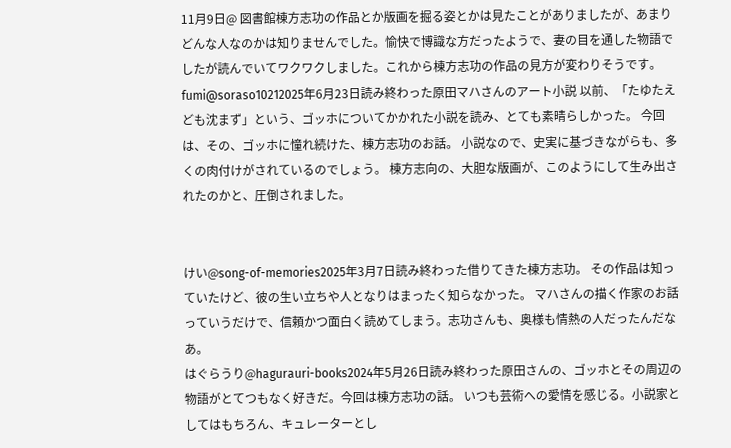11月9日@ 図書館棟方志功の作品とか版画を掘る姿とかは見たことがありましたが、あまりどんな人なのかは知りませんでした。愉快で博識な方だったようで、妻の目を通した物語でしたが読んでいてワクワクしました。これから棟方志功の作品の見方が変わりそうです。
fumi@soraso10212025年6月23日読み終わった原田マハさんのアート小説 以前、「たゆたえども沈まず」という、ゴッホについてかかれた小説を読み、とても素晴らしかった。 今回は、その、ゴッホに憧れ続けた、棟方志功のお話。 小説なので、史実に基づきながらも、多くの肉付けがされているのでしょう。 棟方志向の、大胆な版画が、このようにして生み出されたのかと、圧倒されました。


けい@song-of-memories2025年3月7日読み終わった借りてきた棟方志功。 その作品は知っていたけど、彼の生い立ちや人となりはまったく知らなかった。 マハさんの描く作家のお話っていうだけで、信頼かつ面白く読めてしまう。志功さんも、奥様も情熱の人だったんだなあ。
はぐらうり@hagurauri-books2024年5月26日読み終わった原田さんの、ゴッホとその周辺の物語がとてつもなく好きだ。今回は棟方志功の話。 いつも芸術への愛情を感じる。小説家としてはもちろん、キュレーターとし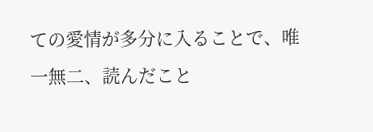ての愛情が多分に入ることで、唯一無二、読んだこと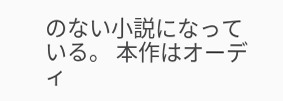のない小説になっている。 本作はオーディ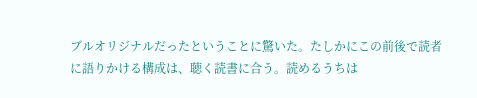ブルオリジナルだったということに驚いた。たしかにこの前後で読者に語りかける構成は、聴く読書に合う。読めるうちは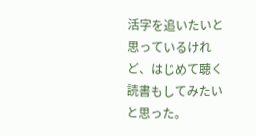活字を追いたいと思っているけれど、はじめて聴く読書もしてみたいと思った。